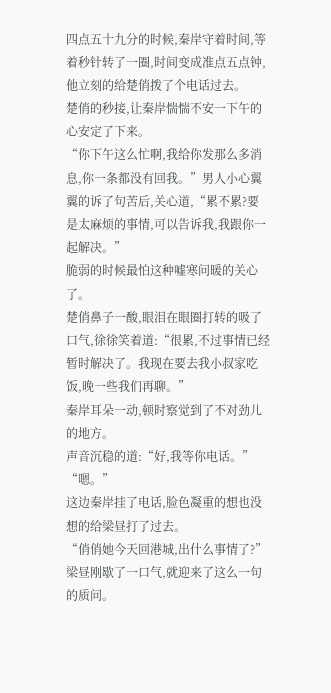四点五十九分的时候,秦岸守着时间,等着秒针转了一圈,时间变成准点五点钟,他立刻的给楚俏拨了个电话过去。
楚俏的秒接,让秦岸惴惴不安一下午的心安定了下来。
“你下午这么忙啊,我给你发那么多消息,你一条都没有回我。”男人小心翼翼的诉了句苦后,关心道,“累不累?要是太麻烦的事情,可以告诉我,我跟你一起解决。”
脆弱的时候最怕这种嘘寒问暖的关心了。
楚俏鼻子一酸,眼泪在眼圈打转的吸了口气,徐徐笑着道:“很累,不过事情已经暂时解决了。我现在要去我小叔家吃饭,晚一些我们再聊。”
秦岸耳朵一动,顿时察觉到了不对劲儿的地方。
声音沉稳的道:“好,我等你电话。”
“嗯。”
这边秦岸挂了电话,脸色凝重的想也没想的给梁昼打了过去。
“俏俏她今天回港城,出什么事情了?”
梁昼刚歇了一口气,就迎来了这么一句的质问。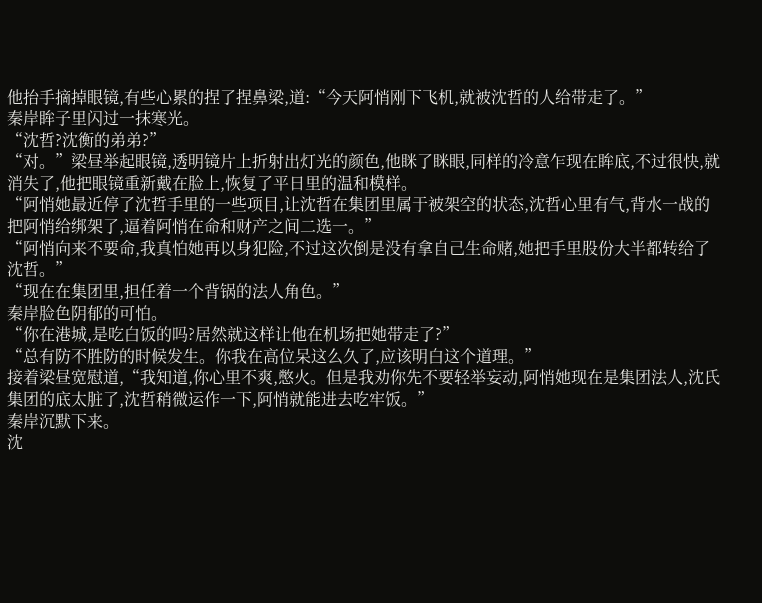他抬手摘掉眼镜,有些心累的捏了捏鼻梁,道:“今天阿悄刚下飞机,就被沈哲的人给带走了。”
秦岸眸子里闪过一抹寒光。
“沈哲?沈衡的弟弟?”
“对。”梁昼举起眼镜,透明镜片上折射出灯光的颜色,他眯了眯眼,同样的冷意乍现在眸底,不过很快,就消失了,他把眼镜重新戴在脸上,恢复了平日里的温和模样。
“阿悄她最近停了沈哲手里的一些项目,让沈哲在集团里属于被架空的状态,沈哲心里有气,背水一战的把阿悄给绑架了,逼着阿悄在命和财产之间二选一。”
“阿悄向来不要命,我真怕她再以身犯险,不过这次倒是没有拿自己生命赌,她把手里股份大半都转给了沈哲。”
“现在在集团里,担任着一个背锅的法人角色。”
秦岸脸色阴郁的可怕。
“你在港城,是吃白饭的吗?居然就这样让他在机场把她带走了?”
“总有防不胜防的时候发生。你我在高位呆这么久了,应该明白这个道理。”
接着梁昼宽慰道,“我知道,你心里不爽,憋火。但是我劝你先不要轻举妄动,阿悄她现在是集团法人,沈氏集团的底太脏了,沈哲稍微运作一下,阿悄就能进去吃牢饭。”
秦岸沉默下来。
沈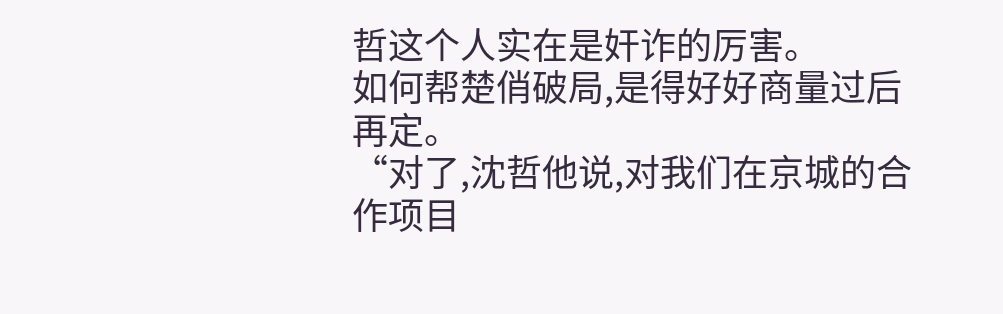哲这个人实在是奸诈的厉害。
如何帮楚俏破局,是得好好商量过后再定。
“对了,沈哲他说,对我们在京城的合作项目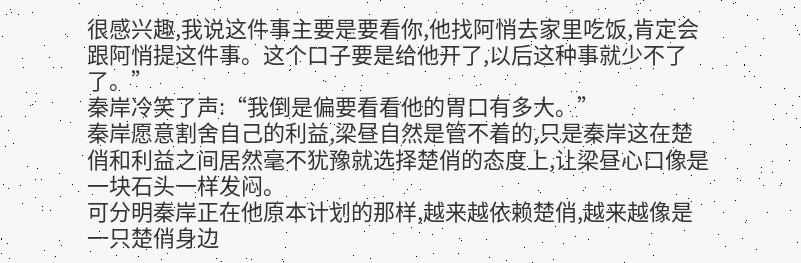很感兴趣,我说这件事主要是要看你,他找阿悄去家里吃饭,肯定会跟阿悄提这件事。这个口子要是给他开了,以后这种事就少不了了。”
秦岸冷笑了声:“我倒是偏要看看他的胃口有多大。”
秦岸愿意割舍自己的利益,梁昼自然是管不着的,只是秦岸这在楚俏和利益之间居然毫不犹豫就选择楚俏的态度上,让梁昼心口像是一块石头一样发闷。
可分明秦岸正在他原本计划的那样,越来越依赖楚俏,越来越像是一只楚俏身边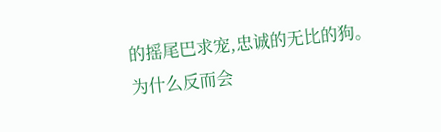的摇尾巴求宠,忠诚的无比的狗。
为什么反而会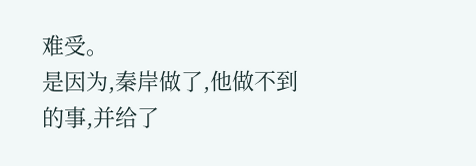难受。
是因为,秦岸做了,他做不到的事,并给了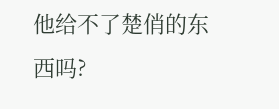他给不了楚俏的东西吗?